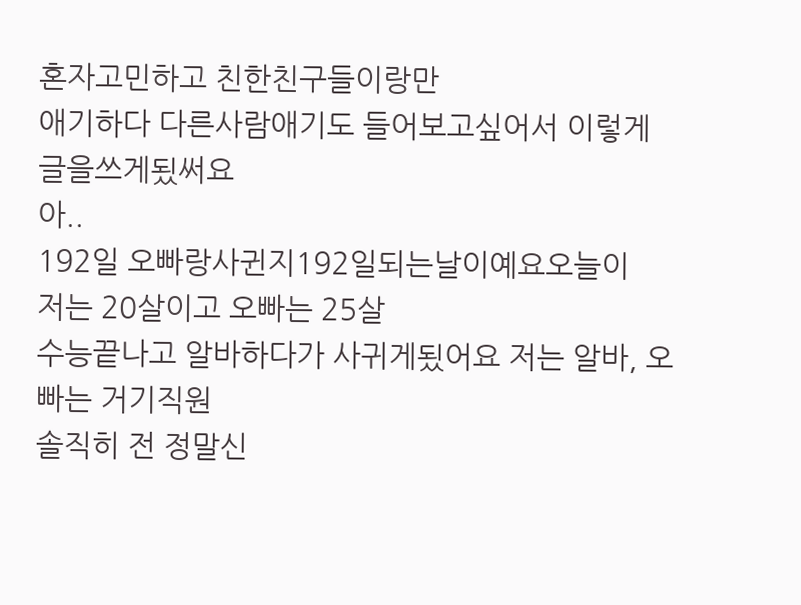혼자고민하고 친한친구들이랑만
애기하다 다른사람애기도 들어보고싶어서 이렇게 글을쓰게됬써요
아..
192일 오빠랑사귄지192일되는날이예요오늘이
저는 20살이고 오빠는 25살
수능끝나고 알바하다가 사귀게됬어요 저는 알바, 오빠는 거기직원
솔직히 전 정말신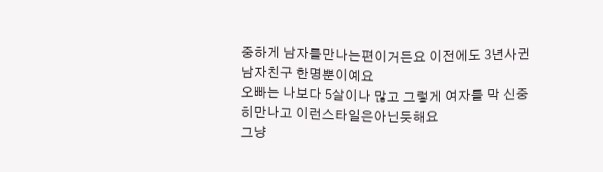중하게 남자를만나는편이거든요 이전에도 3년사귄남자친구 한명뿐이예요
오빠는 나보다 5살이나 많고 그렇게 여자를 막 신중히만나고 이런스타일은아닌듯해요
그냥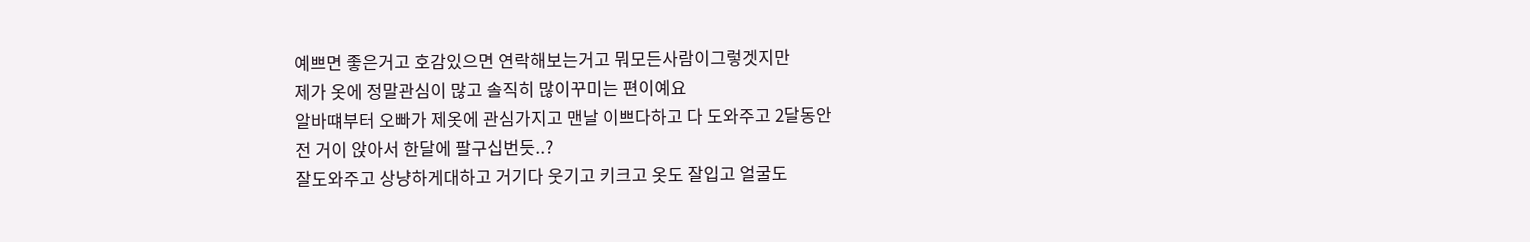예쁘면 좋은거고 호감있으면 연락해보는거고 뭐모든사람이그렇겟지만
제가 옷에 정말관심이 많고 솔직히 많이꾸미는 편이예요
알바떄부터 오빠가 제옷에 관심가지고 맨날 이쁘다하고 다 도와주고 2달동안
전 거이 앉아서 한달에 팔구십번듯..?
잘도와주고 상냥하게대하고 거기다 웃기고 키크고 옷도 잘입고 얼굴도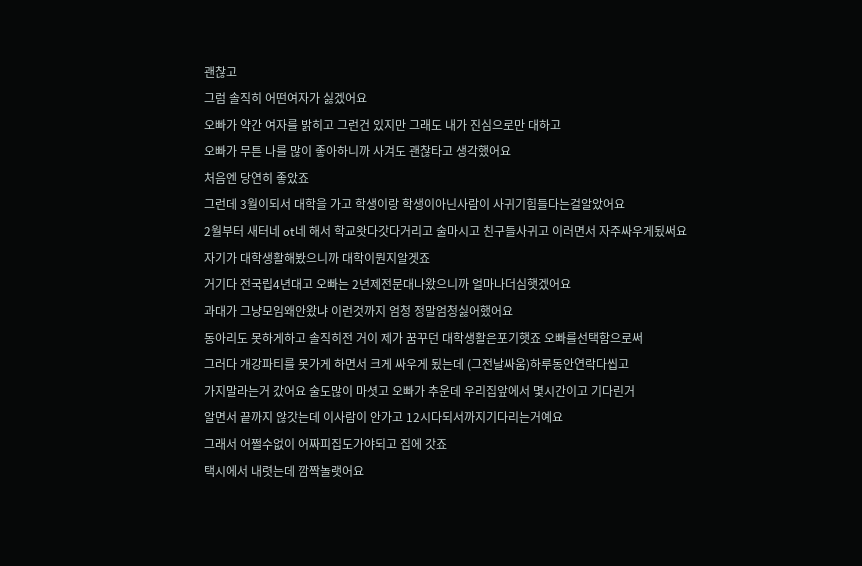괜찮고
그럼 솔직히 어떤여자가 싫겠어요
오빠가 약간 여자를 밝히고 그런건 있지만 그래도 내가 진심으로만 대하고
오빠가 무튼 나를 많이 좋아하니까 사겨도 괜찮타고 생각했어요
처음엔 당연히 좋았죠
그런데 3월이되서 대학을 가고 학생이랑 학생이아닌사람이 사귀기힘들다는걸알았어요
2월부터 새터네 ot네 해서 학교왓다갓다거리고 술마시고 친구들사귀고 이러면서 자주싸우게됬써요
자기가 대학생활해봤으니까 대학이뭔지알겟죠
거기다 전국립4년대고 오빠는 2년제전문대나왔으니까 얼마나더심햇겠어요
과대가 그냥모임왜안왔냐 이런것까지 엄청 정말엄청싫어했어요
동아리도 못하게하고 솔직히전 거이 제가 꿈꾸던 대학생활은포기햇죠 오빠를선택함으로써
그러다 개강파티를 못가게 하면서 크게 싸우게 됬는데 (그전날싸움)하루동안연락다씹고
가지말라는거 갔어요 술도많이 마셧고 오빠가 추운데 우리집앞에서 몇시간이고 기다린거
알면서 끝까지 않갓는데 이사람이 안가고 12시다되서까지기다리는거예요
그래서 어쩔수없이 어짜피집도가야되고 집에 갓죠
택시에서 내렷는데 깜짝놀랫어요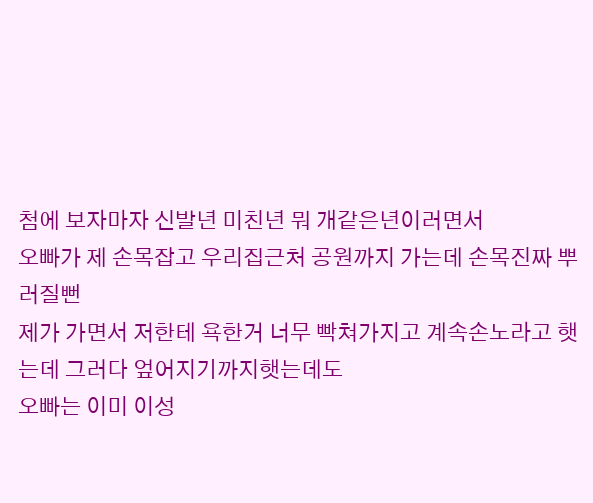첨에 보자마자 신발년 미친년 뭐 개같은년이러면서
오빠가 제 손목잡고 우리집근처 공원까지 가는데 손목진짜 뿌러질뻔
제가 가면서 저한테 욕한거 너무 빡쳐가지고 계속손노라고 햇는데 그러다 엎어지기까지햇는데도
오빠는 이미 이성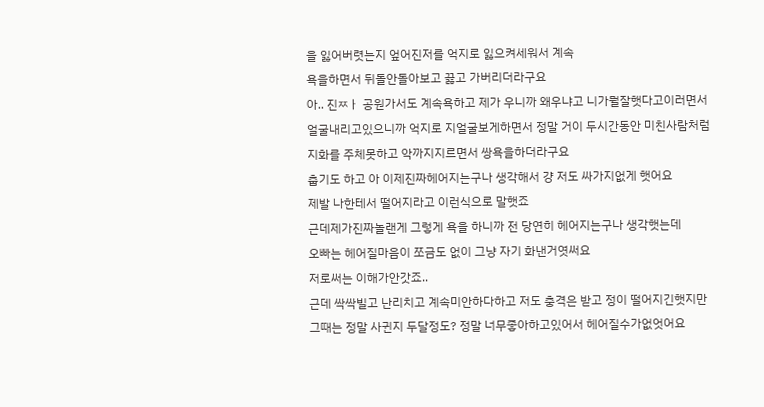을 잃어버렷는지 엎어진저를 억지로 잃으켜세워서 계속
욕을하면서 뒤돌안돌아보고 끓고 가버리더라구요
아.. 진ㅉㅏ 공원가서도 계속욕하고 제가 우니까 왜우냐고 니가뭘잘햇다고이러면서
얼굴내리고있으니까 억지로 지얼굴보게하면서 정말 거이 두시간동안 미친사람처럼
지화를 주체못하고 악까지지르면서 쌍욕을하더라구요
춥기도 하고 아 이제진짜헤어지는구나 생각해서 걍 저도 싸가지없게 햇어요
제발 나한테서 떨어지라고 이런식으로 말햇죠
근데제가진짜놀랜게 그렇게 욕을 하니까 전 당연히 헤어지는구나 생각햇는데
오빠는 헤어질마음이 쪼금도 없이 그냥 자기 화낸거엿써요
저로써는 이해가안갓죠..
근데 싹싹빌고 난리치고 계속미안하다하고 저도 충격은 받고 정이 떨어지긴햇지만
그때는 정말 사귄지 두달정도? 정말 너무좋아하고있어서 헤어질수가없엇어요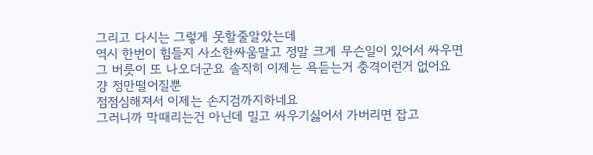그리고 다시는 그렇게 못할줄알았는데
역시 한번이 힘들지 사소한싸움말고 정말 크게 무슨일이 있어서 싸우면
그 버릇이 또 나오더군요 솔직히 이제는 욕듣는거 충격이런거 없어요
걍 정만떨어질뿐
점점심해져서 이제는 손지검까지하네요
그러니까 막때리는건 아닌데 밀고 싸우기싫어서 가버리면 잡고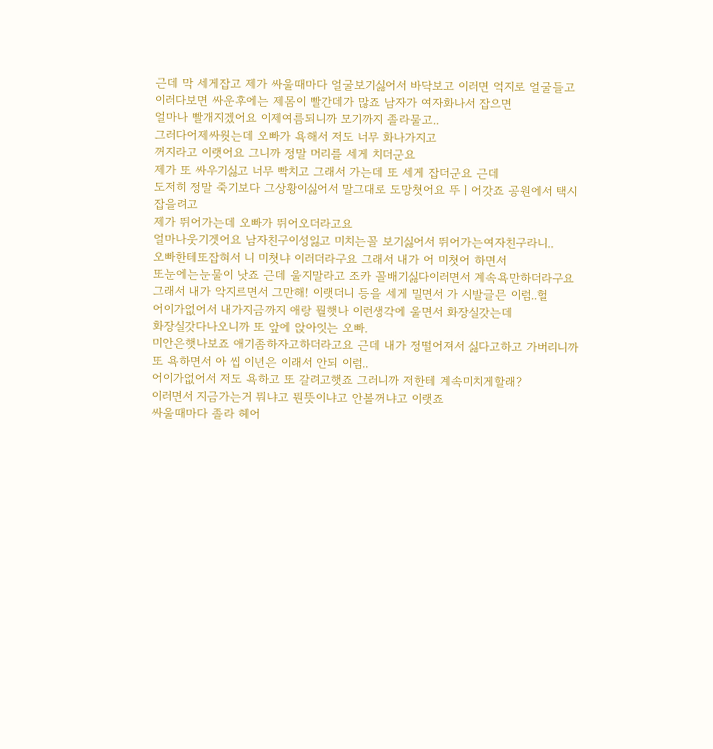근데 막 세게잡고 제가 싸울때마다 얼굴보기싫어서 바닥보고 이러면 억지로 얼굴들고
이러다보면 싸운후에는 제몸이 빨간데가 많죠 남자가 여자화나서 잡으면
얼마나 빨개지겠어요 이제여름되니까 모기까지 졸라물고..
그러다어제싸웟는데 오빠가 욕해서 저도 너무 화나가지고
꺼지라고 이랫어요 그니까 정말 머리를 세게 치더군요
제가 또 싸우기싫고 너무 빡치고 그래서 가는데 또 세게 잡더군요 근데
도저히 정말 죽기보다 그상황이싫어서 말그대로 도망쳣어요 뚜ㅣ어갓죠 공원에서 택시잡을려고
제가 뛰어가는데 오빠가 뛰어오더라고요
얼마나웃기겟어요 남자친구이성잃고 미치는꼴 보기싫어서 뛰어가는여자친구라니..
오빠한테또잡혀서 니 미쳣냐 이러더라구요 그래서 내가 어 미쳣어 하면서
또눈에는눈물이 낫죠 근데 울지말라고 조카 꼴배기싫다이러면서 계속욕만하더라구요
그래서 내가 악지르면서 그만해! 이랫더니 등을 세게 밀면서 가 시발글믄 이럼..헐
어이가없어서 내가지금까지 애랑 뭘햇나 이런생각에 울면서 화장실갓는데
화장실갓다나오니까 또 앞에 앉아잇는 오빠.
미안은햇나보죠 애기좀하자고하더라고요 근데 내가 정떨어져서 싫다고하고 가버리니까
또 욕하면서 아 씹 이년은 이래서 안되 이럼..
어이가없어서 저도 욕하고 또 갈려고햇죠 그러니까 저한테 계속미치게할래?
이러면서 지금가는거 뭐냐고 뭔뜻이냐고 안볼꺼냐고 이랫죠
싸울때마다 졸라 헤어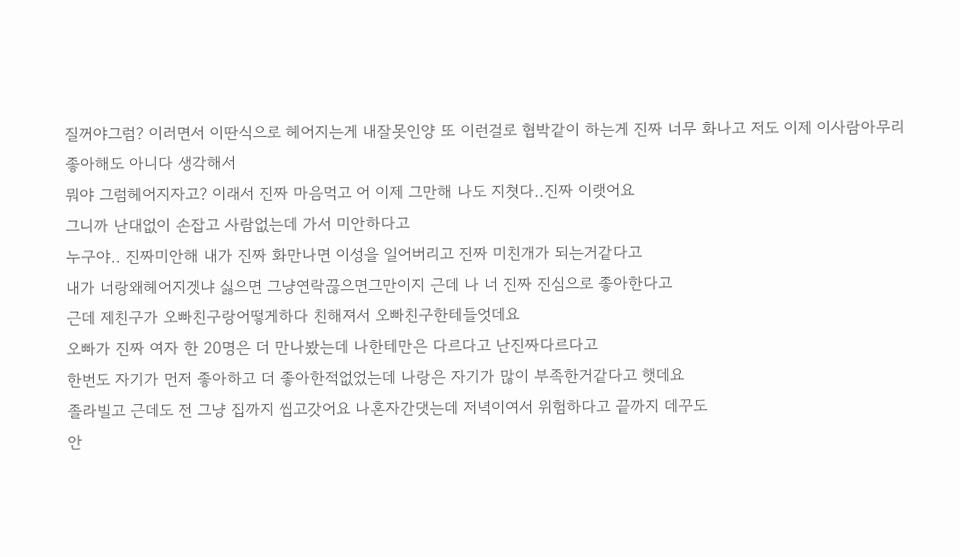질꺼야그럼? 이러면서 이딴식으로 헤어지는게 내잘못인양 또 이런걸로 협박같이 하는게 진짜 너무 화나고 저도 이제 이사람아무리좋아해도 아니다 생각해서
뭐야 그럼헤어지자고? 이래서 진짜 마음먹고 어 이제 그만해 나도 지쳣다..진짜 이랫어요
그니까 난대없이 손잡고 사람없는데 가서 미안하다고
누구야.. 진짜미안해 내가 진짜 화만나면 이성을 일어버리고 진짜 미친개가 되는거같다고
내가 너랑왜헤어지겟냐 싫으면 그냥연락끊으면그만이지 근데 나 너 진짜 진심으로 좋아한다고
근데 제친구가 오빠친구랑어떻게하다 친해져서 오빠친구한테들엇데요
오빠가 진짜 여자 한 20명은 더 만나봤는데 나한테만은 다르다고 난진짜다르다고
한번도 자기가 먼저 좋아하고 더 좋아한적없었는데 나랑은 자기가 많이 부족한거같다고 햇데요
졸라빌고 근데도 전 그냥 집까지 씹고갓어요 나혼자간댓는데 저녁이여서 위험하다고 끝까지 데꾸도
안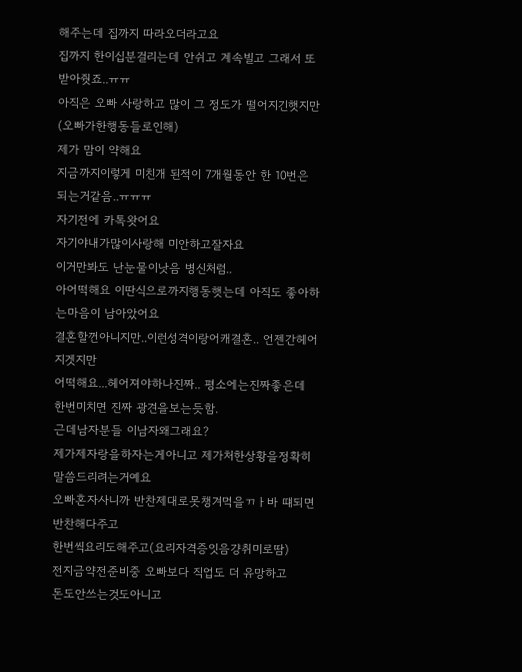해주는데 집까지 따라오더라고요
집까지 한이십분걸리는데 안쉬고 계속빌고 그래서 또 받아줫죠..ㅠㅠ
아직은 오빠 사랑하고 많이 그 정도가 떨어지긴햇지만(오빠가한행동들로인해)
제가 맘이 약해요
지금까지이렇게 미친개 된적이 7개월동안 한 10번은 되는거같음..ㅠㅠㅠ
자기전에 카톡왓어요
자기야내가많이사랑해 미안하고잘자요
이거만봐도 난눈물이낫음 병신처럼..
아어떡해요 이딴식으로까지행동햇는데 아직도 좋아하는마음이 남아았어요
결혼할껀아니지만..이런성격이랑어캐결혼.. 언젠간헤어지겟지만
어떡해요...헤어져야하나진짜.. 평소에는진짜좋은데 한번미치면 진짜 광견을보는듯함.
근데남자분들 이남자왜그래요?
제가제자랑을하자는게아니고 제가처한상황을정확히말씀드리려는거예요
오빠혼자사니까 반찬제대로못챙겨먹을ㄲㅏ바 떄되면반찬해다주고
한번씩요리도해주고(요리자격증잇음걍취미로땀)
전지금약전준비중 오빠보다 직업도 더 유망하고
돈도안쓰는것도아니고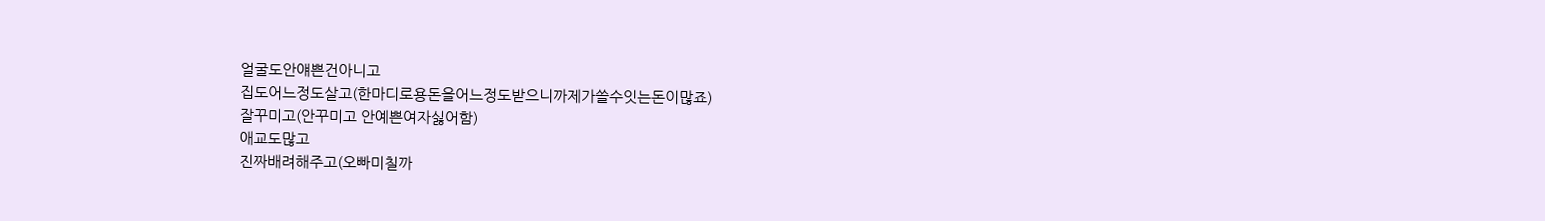얼굴도안얘쁜건아니고
집도어느정도살고(한마디로용돈을어느정도받으니까제가쓸수잇는돈이많죠)
잘꾸미고(안꾸미고 안예쁜여자싫어함)
애교도많고
진짜배려해주고(오빠미칠까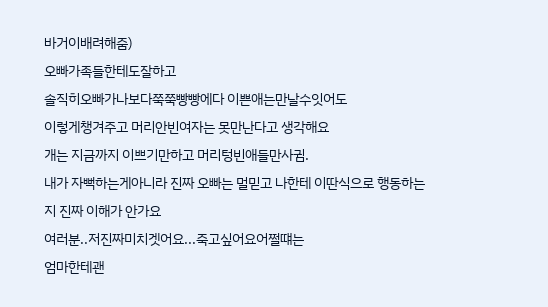바거이배려해줌)
오빠가족들한테도잘하고
솔직히오빠가나보다쭉쭉빵빵에다 이쁜애는만날수잇어도
이렇게챙겨주고 머리안빈여자는 못만난다고 생각해요
개는 지금까지 이쁘기만하고 머리텅빈애들만사귐.
내가 자뻑하는게아니라 진짜 오빠는 멀믿고 나한테 이딴식으로 행동하는지 진짜 이해가 안가요
여러분..저진짜미치겟어요...죽고싶어요어쩔떄는
엄마한테괜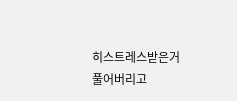히스트레스받은거풀어버리고